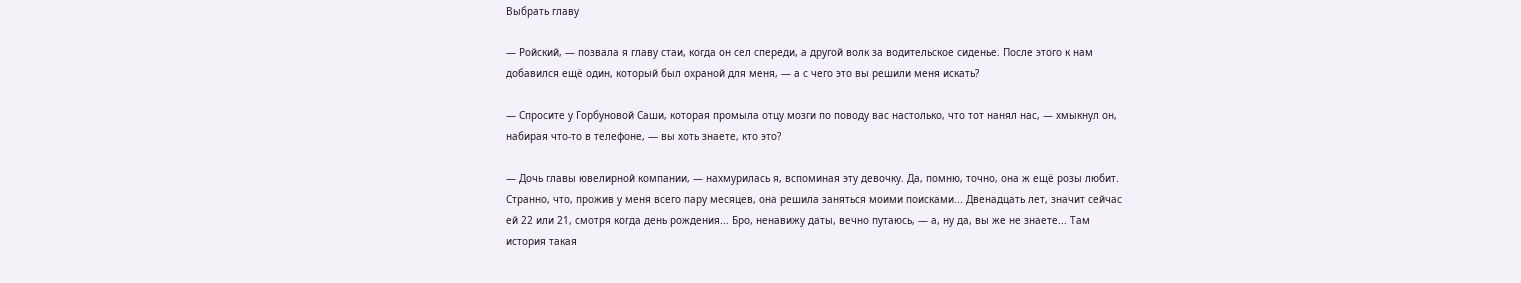Выбрать главу

— Ройский, — позвала я главу стаи, когда он сел спереди, а другой волк за водительское сиденье. После этого к нам добавился ещё один, который был охраной для меня, — а с чего это вы решили меня искать?

— Спросите у Горбуновой Саши, которая промыла отцу мозги по поводу вас настолько, что тот нанял нас, — хмыкнул он, набирая что-то в телефоне, — вы хоть знаете, кто это?

— Дочь главы ювелирной компании, — нахмурилась я, вспоминая эту девочку. Да, помню, точно, она ж ещё розы любит. Странно, что, прожив у меня всего пару месяцев, она решила заняться моими поисками... Двенадцать лет, значит сейчас ей 22 или 21, смотря когда день рождения... Бро, ненавижу даты, вечно путаюсь, — а, ну да, вы же не знаете... Там история такая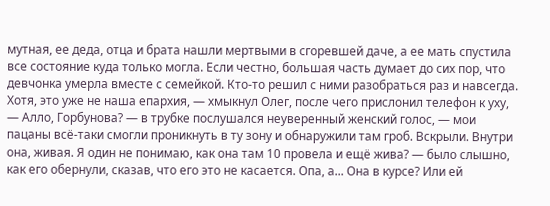мутная, ее деда, отца и брата нашли мертвыми в сгоревшей даче, а ее мать спустила все состояние куда только могла. Если честно, большая часть думает до сих пор, что девчонка умерла вместе с семейкой. Кто-то решил с ними разобраться раз и навсегда. Хотя, это уже не наша епархия, — хмыкнул Олег, после чего прислонил телефон к уху, — Алло, Горбунова? — в трубке послушался неуверенный женский голос, — мои пацаны всё-таки смогли проникнуть в ту зону и обнаружили там гроб. Вскрыли. Внутри она, живая. Я один не понимаю, как она там 10 провела и ещё жива? — было слышно, как его обернули, сказав, что его это не касается. Опа, а... Она в курсе? Или ей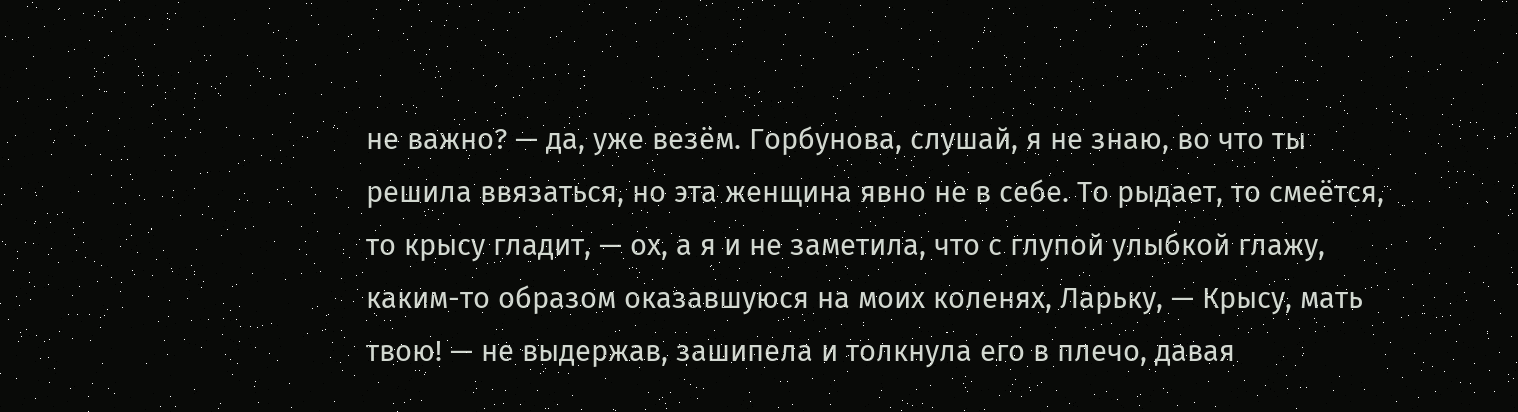не важно? — да, уже везём. Горбунова, слушай, я не знаю, во что ты решила ввязаться, но эта женщина явно не в себе. То рыдает, то смеётся, то крысу гладит, — ох, а я и не заметила, что с глупой улыбкой глажу, каким-то образом оказавшуюся на моих коленях, Ларьку, — Крысу, мать твою! — не выдержав, зашипела и толкнула его в плечо, давая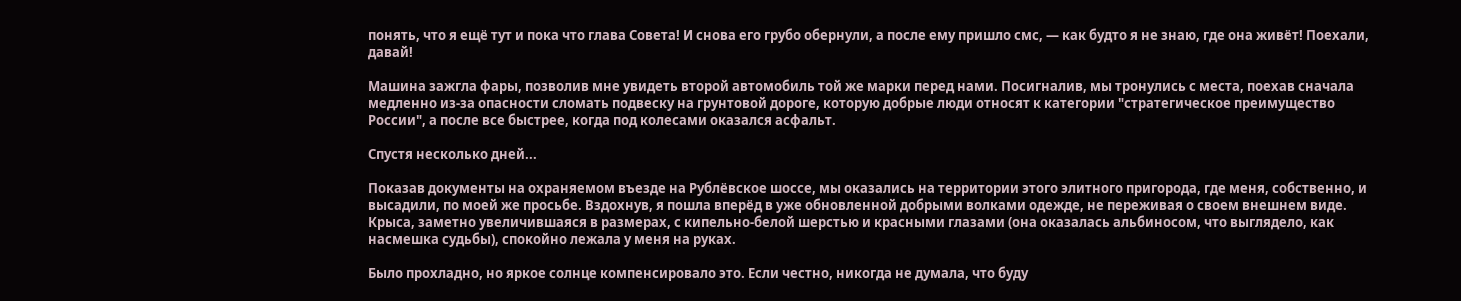понять, что я ещё тут и пока что глава Совета! И снова его грубо обернули, а после ему пришло смс, — как будто я не знаю, где она живёт! Поехали, давай!

Машина зажгла фары, позволив мне увидеть второй автомобиль той же марки перед нами. Посигналив, мы тронулись с места, поехав сначала медленно из-за опасности сломать подвеску на грунтовой дороге, которую добрые люди относят к категории "стратегическое преимущество России", а после все быстрее, когда под колесами оказался асфальт.

Спустя несколько дней...

Показав документы на охраняемом въезде на Рублёвское шоссе, мы оказались на территории этого элитного пригорода, где меня, собственно, и высадили, по моей же просьбе. Вздохнув, я пошла вперёд в уже обновленной добрыми волками одежде, не переживая о своем внешнем виде. Крыса, заметно увеличившаяся в размерах, с кипельно-белой шерстью и красными глазами (она оказалась альбиносом, что выглядело, как насмешка судьбы), спокойно лежала у меня на руках.

Было прохладно, но яркое солнце компенсировало это. Если честно, никогда не думала, что буду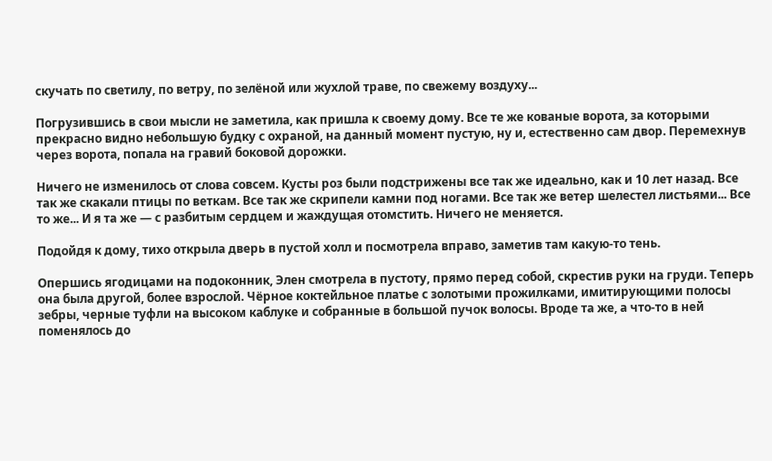скучать по светилу, по ветру, по зелёной или жухлой траве, по свежему воздуху...

Погрузившись в свои мысли не заметила, как пришла к своему дому. Все те же кованые ворота, за которыми прекрасно видно небольшую будку с охраной, на данный момент пустую, ну и, естественно сам двор. Перемехнув через ворота, попала на гравий боковой дорожки.

Ничего не изменилось от слова совсем. Кусты роз были подстрижены все так же идеально, как и 10 лет назад. Все так же скакали птицы по веткам. Все так же скрипели камни под ногами. Все так же ветер шелестел листьями... Все то же... И я та же — с разбитым сердцем и жаждущая отомстить. Ничего не меняется.

Подойдя к дому, тихо открыла дверь в пустой холл и посмотрела вправо, заметив там какую-то тень.

Опершись ягодицами на подоконник, Элен смотрела в пустоту, прямо перед собой, скрестив руки на груди. Теперь она была другой, более взрослой. Чёрное коктейльное платье с золотыми прожилками, имитирующими полосы зебры, черные туфли на высоком каблуке и собранные в большой пучок волосы. Вроде та же, а что-то в ней поменялось до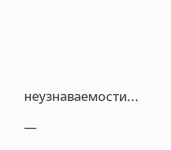неузнаваемости...

—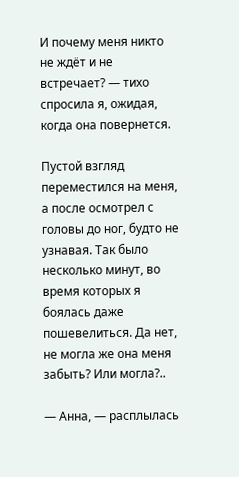И почему меня никто не ждёт и не встречает? — тихо спросила я, ожидая, когда она повернется.

Пустой взгляд переместился на меня, а после осмотрел с головы до ног, будто не узнавая. Так было несколько минут, во время которых я боялась даже пошевелиться. Да нет, не могла же она меня забыть? Или могла?..

— Анна, — расплылась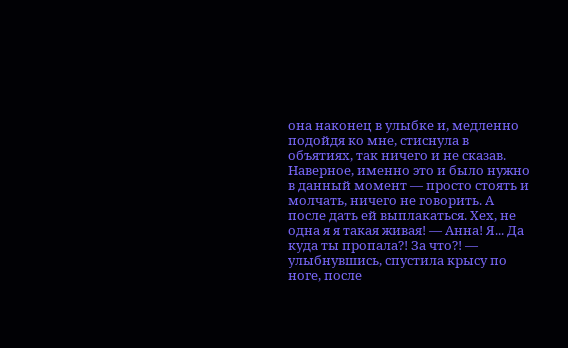она наконец в улыбке и, медленно подойдя ко мне, стиснула в объятиях, так ничего и не сказав. Наверное, именно это и было нужно в данный момент — просто стоять и молчать, ничего не говорить. А после дать ей выплакаться. Хех, не одна я я такая живая! — Анна! Я... Да куда ты пропала?! За что?! — улыбнувшись, спустила крысу по ноге, после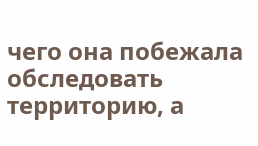чего она побежала обследовать территорию, а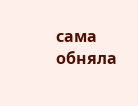сама обняла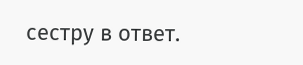сестру в ответ.